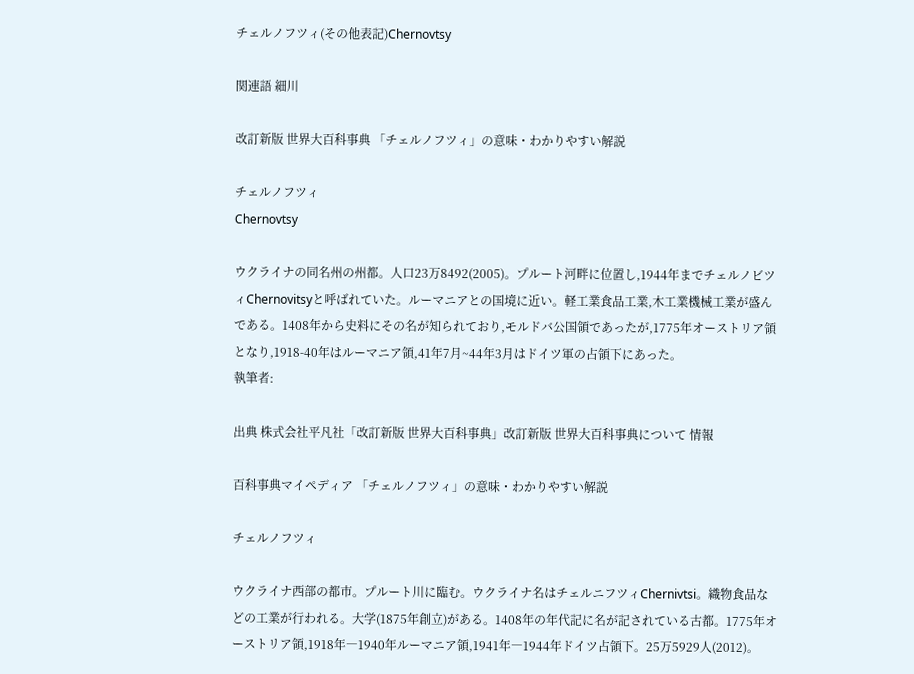チェルノフツィ(その他表記)Chernovtsy

関連語 細川

改訂新版 世界大百科事典 「チェルノフツィ」の意味・わかりやすい解説

チェルノフツィ
Chernovtsy

ウクライナの同名州の州都。人口23万8492(2005)。プルート河畔に位置し,1944年までチェルノビツィChernovitsyと呼ばれていた。ルーマニアとの国境に近い。軽工業食品工業,木工業機械工業が盛んである。1408年から史料にその名が知られており,モルドバ公国領であったが,1775年オーストリア領となり,1918-40年はルーマニア領,41年7月~44年3月はドイツ軍の占領下にあった。
執筆者:

出典 株式会社平凡社「改訂新版 世界大百科事典」改訂新版 世界大百科事典について 情報

百科事典マイペディア 「チェルノフツィ」の意味・わかりやすい解説

チェルノフツィ

ウクライナ西部の都市。プルート川に臨む。ウクライナ名はチェルニフツィChernivtsi。織物食品などの工業が行われる。大学(1875年創立)がある。1408年の年代記に名が記されている古都。1775年オーストリア領,1918年―1940年ルーマニア領,1941年―1944年ドイツ占領下。25万5929人(2012)。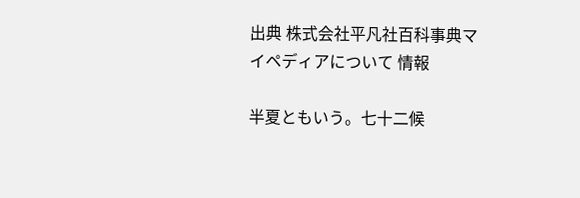出典 株式会社平凡社百科事典マイペディアについて 情報

半夏ともいう。七十二候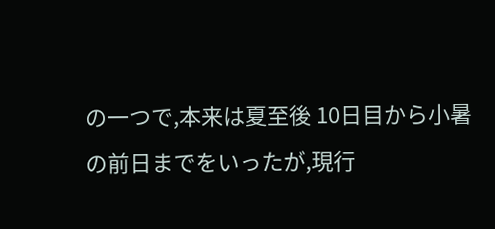の一つで,本来は夏至後 10日目から小暑の前日までをいったが,現行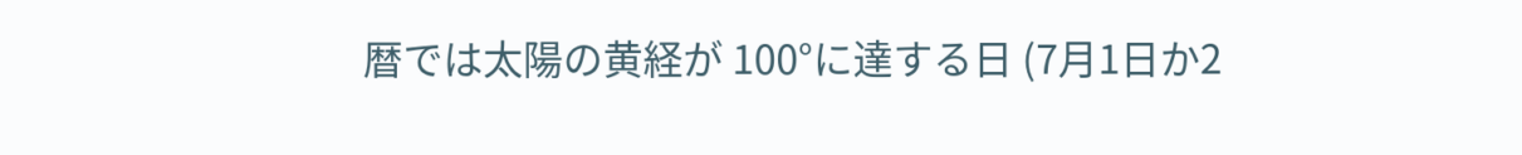暦では太陽の黄経が 100°に達する日 (7月1日か2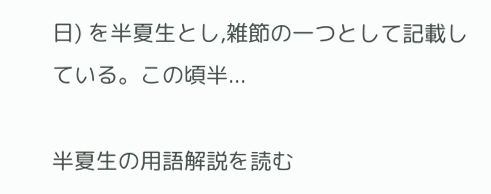日) を半夏生とし,雑節の一つとして記載している。この頃半...

半夏生の用語解説を読む